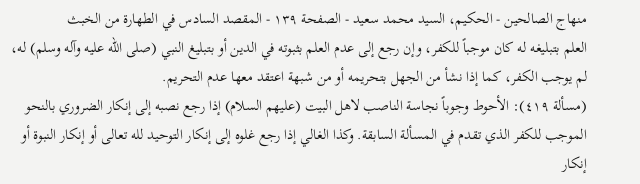منهاج الصالحين - الحكيم، السيد محمد سعيد - الصفحة ١٣٩ - المقصد السادس في الطهارة من الخبث
العلم بتبليغه له كان موجباً للكفر، وإن رجع إلى عدم العلم بثبوته في الدين أو بتبليغ النبي (صلى الله عليه وآله وسلم) له، لم يوجب الكفر، كما إذا نشأ من الجهل بتحريمه أو من شبهة اعتقد معها عدم التحريم.
(مسألة ٤١٩): الأحوط وجوباً نجاسة الناصب لاهل البيت (عليهم السلام) إذا رجع نصبه إلى إنكار الضروري بالنحو الموجب للكفر الذي تقدم في المسألة السابقة. وكذا الغالي إذا رجع غلوه إلى إنكار التوحيد لله تعالى أو إنكار النبوة أو إنكار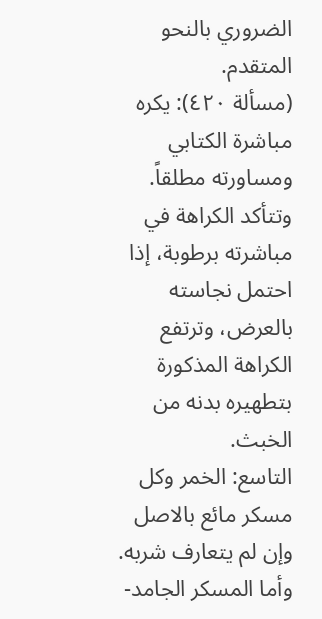الضروري بالنحو المتقدم.
(مسألة ٤٢٠): يكره مباشرة الكتابي ومساورته مطلقاً. وتتأكد الكراهة في مباشرته برطوبة، إذا احتمل نجاسته بالعرض، وترتفع الكراهة المذكورة بتطهيره بدنه من الخبث.
التاسع: الخمر وكل مسكر مائع بالاصل وإن لم يتعارف شربه. وأما المسكر الجامد-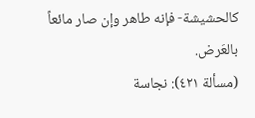كالحشيشة- فإنه طاهر وإن صار مائعاً بالعَرض.
(مسألة ٤٢١): نجاسة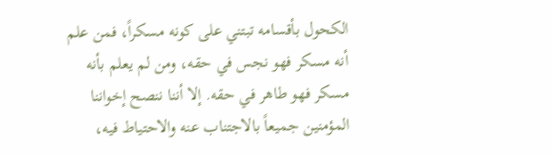الكحول بأقسامه تبتني على كونه مسكراً، فمن علم أنه مسكر فهو نجس في حقه، ومن لم يعلم بأنه مسكر فهو طاهر في حقه. إلا أننا ننصح إخواننا المؤمنين جميعاً بالاجتناب عنه والاحتياط فيه،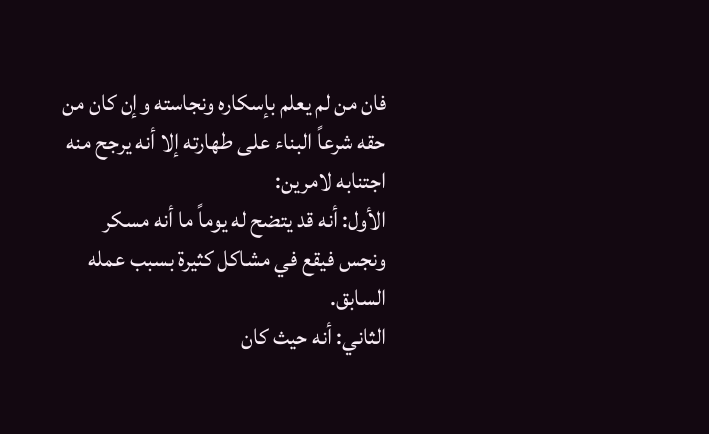فان من لم يعلم بإسكاره ونجاسته وإن كان من حقه شرعاً البناء على طهارته إلا أنه يرجح منه اجتنابه لامرين:
الأول: أنه قد يتضح له يوماً ما أنه مسكر ونجس فيقع في مشاكل كثيرة بسبب عمله السابق.
الثاني: أنه حيث كان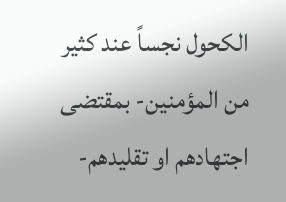الكحول نجساً عند كثير من المؤمنين- بمقتضى اجتهادهم او تقليدهم-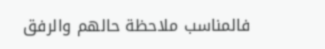فالمناسب ملاحظة حالهم والرفق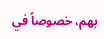بهم، خصوصاً في